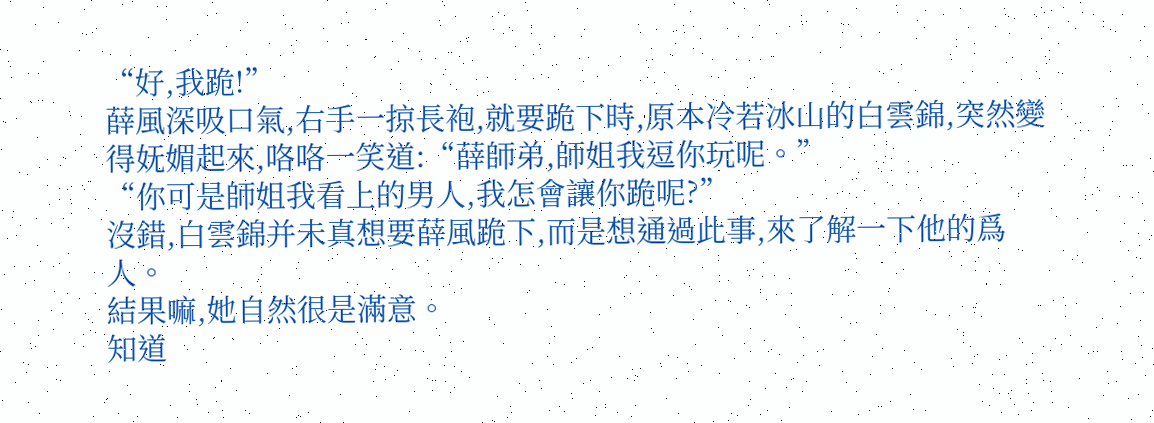“好,我跪!”
薛風深吸口氣,右手一掠長袍,就要跪下時,原本冷若冰山的白雲錦,突然變得妩媚起來,咯咯一笑道:“薛師弟,師姐我逗你玩呢。”
“你可是師姐我看上的男人,我怎會讓你跪呢?”
沒錯,白雲錦并未真想要薛風跪下,而是想通過此事,來了解一下他的爲人。
結果嘛,她自然很是滿意。
知道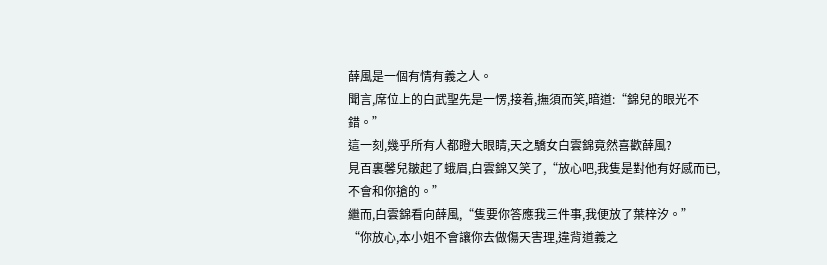薛風是一個有情有義之人。
聞言,席位上的白武聖先是一愣,接着,撫須而笑,暗道:“錦兒的眼光不錯。”
這一刻,幾乎所有人都瞪大眼睛,天之驕女白雲錦竟然喜歡薛風?
見百裏馨兒皺起了蛾眉,白雲錦又笑了,“放心吧,我隻是對他有好感而已,不會和你搶的。”
繼而,白雲錦看向薛風,“隻要你答應我三件事,我便放了葉梓汐。”
“你放心,本小姐不會讓你去做傷天害理,違背道義之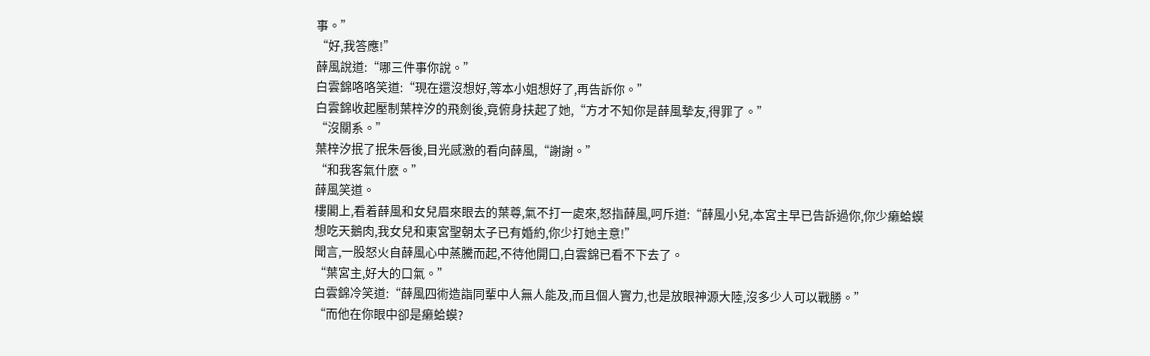事。”
“好,我答應!”
薛風說道:“哪三件事你說。”
白雲錦咯咯笑道:“現在還沒想好,等本小姐想好了,再告訴你。”
白雲錦收起壓制葉梓汐的飛劍後,竟俯身扶起了她,“方才不知你是薛風摯友,得罪了。”
“沒關系。”
葉梓汐抿了抿朱唇後,目光感激的看向薛風,“謝謝。”
“和我客氣什麽。”
薛風笑道。
樓閣上,看着薛風和女兒眉來眼去的葉尊,氣不打一處來,怒指薛風,呵斥道:“薛風小兒,本宮主早已告訴過你,你少癞蛤蟆想吃天鵝肉,我女兒和東宮聖朝太子已有婚約,你少打她主意!”
聞言,一股怒火自薛風心中蒸騰而起,不待他開口,白雲錦已看不下去了。
“葉宮主,好大的口氣。”
白雲錦冷笑道:“薛風四術造詣同輩中人無人能及,而且個人實力,也是放眼神源大陸,沒多少人可以戰勝。”
“而他在你眼中卻是癞蛤蟆?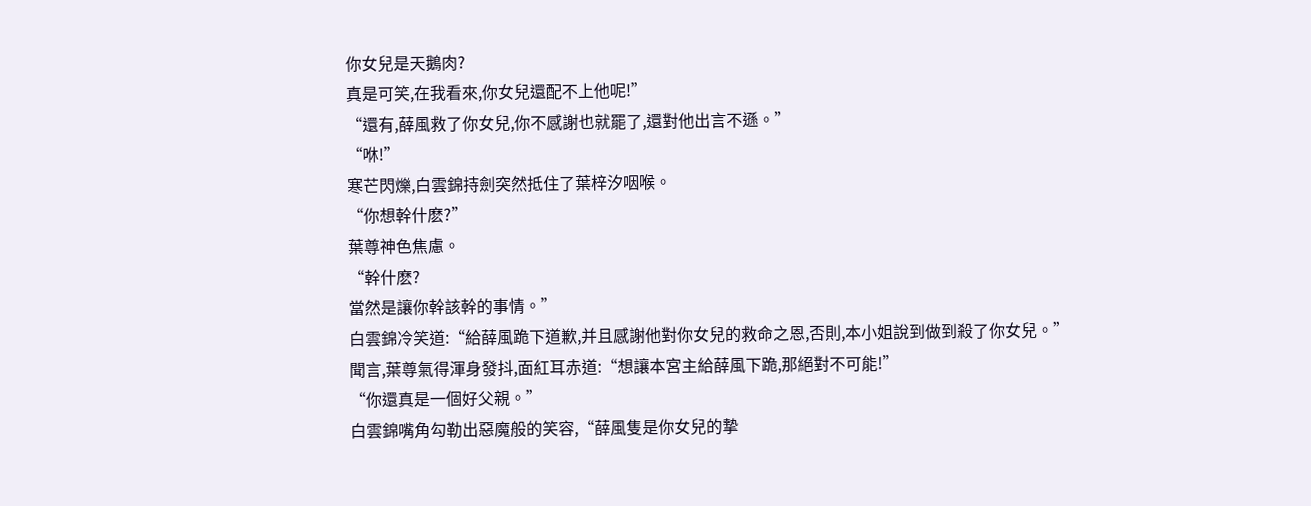你女兒是天鵝肉?
真是可笑,在我看來,你女兒還配不上他呢!”
“還有,薛風救了你女兒,你不感謝也就罷了,還對他出言不遜。”
“咻!”
寒芒閃爍,白雲錦持劍突然抵住了葉梓汐咽喉。
“你想幹什麽?”
葉尊神色焦慮。
“幹什麽?
當然是讓你幹該幹的事情。”
白雲錦冷笑道:“給薛風跪下道歉,并且感謝他對你女兒的救命之恩,否則,本小姐說到做到殺了你女兒。”
聞言,葉尊氣得渾身發抖,面紅耳赤道:“想讓本宮主給薛風下跪,那絕對不可能!”
“你還真是一個好父親。”
白雲錦嘴角勾勒出惡魔般的笑容,“薛風隻是你女兒的摯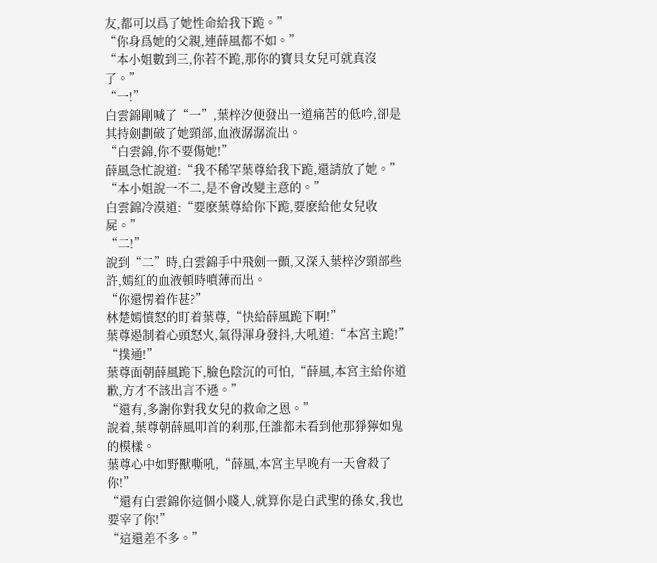友,都可以爲了她性命給我下跪。”
“你身爲她的父親,連薛風都不如。”
“本小姐數到三,你若不跪,那你的寶貝女兒可就真沒了。”
“一!”
白雲錦剛喊了“一”,葉梓汐便發出一道痛苦的低吟,卻是其持劍劃破了她頸部,血液潺潺流出。
“白雲錦,你不要傷她!”
薛風急忙說道:“我不稀罕葉尊給我下跪,還請放了她。”
“本小姐說一不二,是不會改變主意的。”
白雲錦冷漠道:“要麽葉尊給你下跪,要麽給他女兒收屍。”
“二!”
說到“二”時,白雲錦手中飛劍一顫,又深入葉梓汐頸部些許,嫣紅的血液頓時噴薄而出。
“你還愣着作甚?”
林楚嫣憤怒的盯着葉尊,“快給薛風跪下啊!”
葉尊遏制着心頭怒火,氣得渾身發抖,大吼道:“本宮主跪!”
“撲通!”
葉尊面朝薛風跪下,臉色陰沉的可怕,“薛風,本宮主給你道歉,方才不該出言不遜。”
“還有,多謝你對我女兒的救命之恩。”
說着,葉尊朝薛風叩首的刹那,任誰都未看到他那猙獰如鬼的模樣。
葉尊心中如野獸嘶吼,“薛風,本宮主早晚有一天會殺了你!”
“還有白雲錦你這個小賤人,就算你是白武聖的孫女,我也要宰了你!”
“這還差不多。”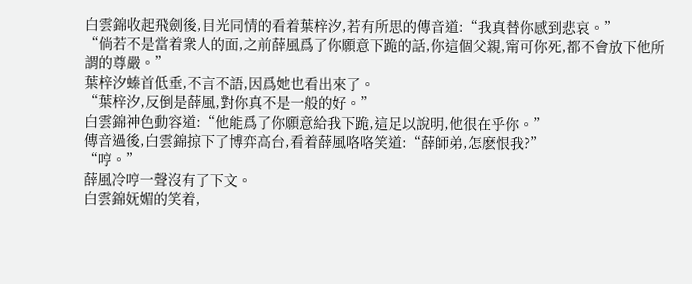白雲錦收起飛劍後,目光同情的看着葉梓汐,若有所思的傳音道:“我真替你感到悲哀。”
“倘若不是當着衆人的面,之前薛風爲了你願意下跪的話,你這個父親,甯可你死,都不會放下他所謂的尊嚴。”
葉梓汐螓首低垂,不言不語,因爲她也看出來了。
“葉梓汐,反倒是薛風,對你真不是一般的好。”
白雲錦神色動容道:“他能爲了你願意給我下跪,這足以說明,他很在乎你。”
傳音過後,白雲錦掠下了博弈高台,看着薛風咯咯笑道:“薛師弟,怎麽恨我?”
“哼。”
薛風冷哼一聲沒有了下文。
白雲錦妩媚的笑着,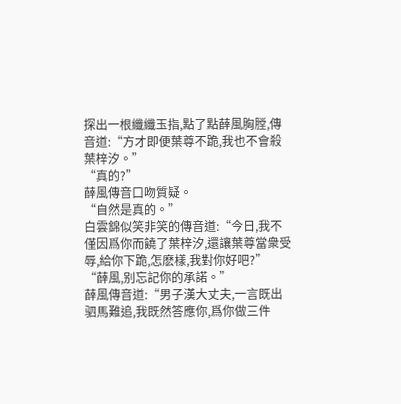探出一根纖纖玉指,點了點薛風胸膛,傳音道:“方才即便葉尊不跪,我也不會殺葉梓汐。”
“真的?”
薛風傳音口吻質疑。
“自然是真的。”
白雲錦似笑非笑的傳音道:“今日,我不僅因爲你而饒了葉梓汐,還讓葉尊當衆受辱,給你下跪,怎麽樣,我對你好吧?”
“薛風,别忘記你的承諾。”
薛風傳音道:“男子漢大丈夫,一言既出驷馬難追,我既然答應你,爲你做三件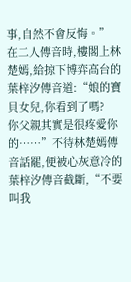事,自然不會反悔。”
在二人傳音時,樓閣上林楚嫣,給掠下博弈高台的葉梓汐傳音道:“娘的寶貝女兒,你看到了嗎?
你父親其實是很疼愛你的……”不待林楚嫣傳音話罷,便被心灰意冷的葉梓汐傳音截斷,“不要叫我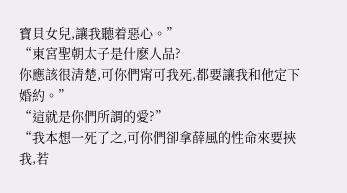寶貝女兒,讓我聽着惡心。”
“東宮聖朝太子是什麽人品?
你應該很清楚,可你們甯可我死,都要讓我和他定下婚約。”
“這就是你們所謂的愛?”
“我本想一死了之,可你們卻拿薛風的性命來要挾我,若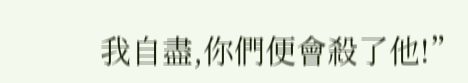我自盡,你們便會殺了他!”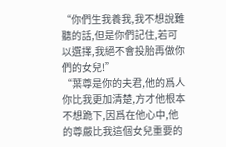“你們生我養我,我不想說難聽的話,但是你們記住,若可以選擇,我絕不會投胎再做你們的女兒!”
“葉尊是你的夫君,他的爲人你比我更加清楚,方才他根本不想跪下,因爲在他心中,他的尊嚴比我這個女兒重要的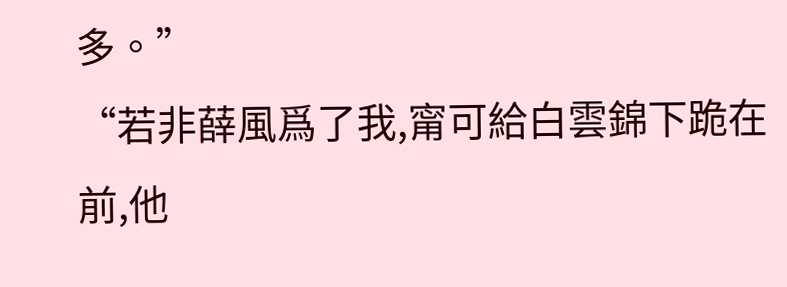多。”
“若非薛風爲了我,甯可給白雲錦下跪在前,他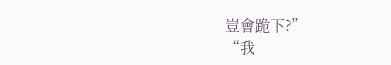豈會跪下?”
“我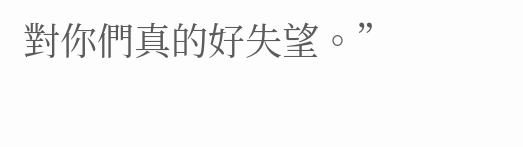對你們真的好失望。”